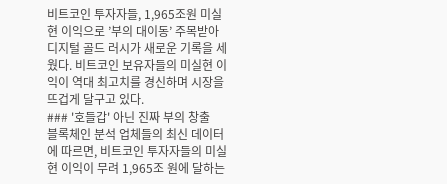비트코인 투자자들, 1,965조원 미실현 이익으로 ’부의 대이동’ 주목받아
디지털 골드 러시가 새로운 기록을 세웠다. 비트코인 보유자들의 미실현 이익이 역대 최고치를 경신하며 시장을 뜨겁게 달구고 있다.
### '호들갑' 아닌 진짜 부의 창출
블록체인 분석 업체들의 최신 데이터에 따르면, 비트코인 투자자들의 미실현 이익이 무려 1,965조 원에 달하는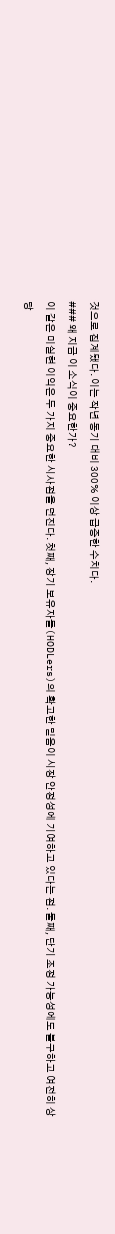것으로 집계됐다. 이는 작년 동기 대비 300% 이상 급증한 수치다.
### 왜 지금 이 소식이 중요한가?
이 같은 미실현 이익은 두 가지 중요한 시사점을 던진다. 첫째, 장기 보유자들(HODLers)의 확고한 믿음이 시장 안정성에 기여하고 있다는 점. 둘째, 단기 조정 가능성에도 불구하고 여전히 상당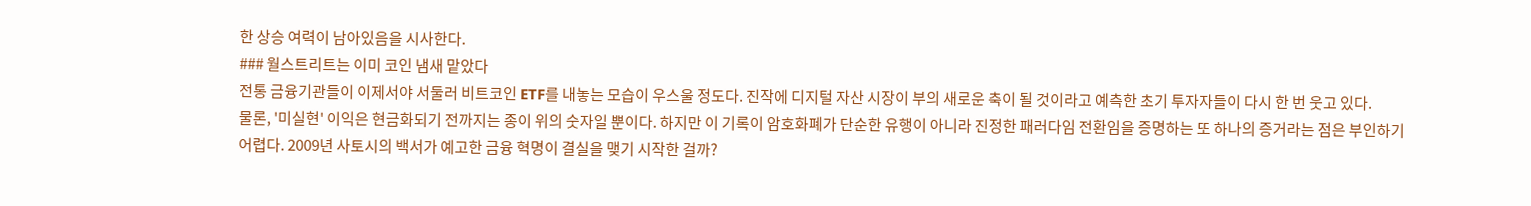한 상승 여력이 남아있음을 시사한다.
### 월스트리트는 이미 코인 냄새 맡았다
전통 금융기관들이 이제서야 서둘러 비트코인 ETF를 내놓는 모습이 우스울 정도다. 진작에 디지털 자산 시장이 부의 새로운 축이 될 것이라고 예측한 초기 투자자들이 다시 한 번 웃고 있다.
물론, '미실현' 이익은 현금화되기 전까지는 종이 위의 숫자일 뿐이다. 하지만 이 기록이 암호화폐가 단순한 유행이 아니라 진정한 패러다임 전환임을 증명하는 또 하나의 증거라는 점은 부인하기 어렵다. 2009년 사토시의 백서가 예고한 금융 혁명이 결실을 맺기 시작한 걸까?